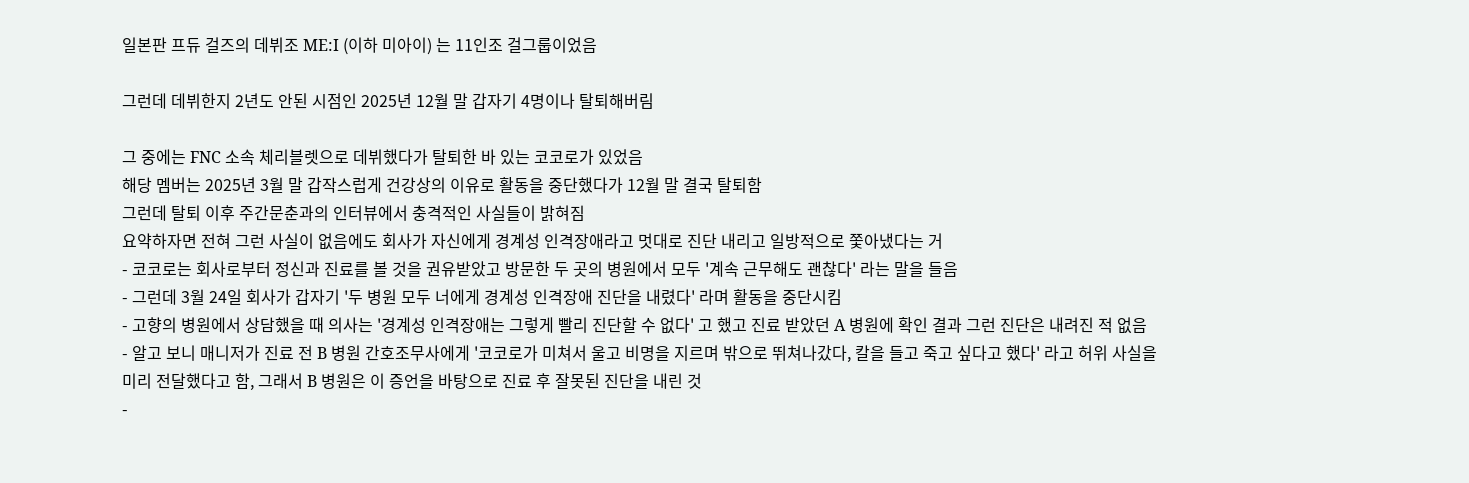일본판 프듀 걸즈의 데뷔조 ME:I (이하 미아이) 는 11인조 걸그룹이었음

그런데 데뷔한지 2년도 안된 시점인 2025년 12월 말 갑자기 4명이나 탈퇴해버림

그 중에는 FNC 소속 체리블렛으로 데뷔했다가 탈퇴한 바 있는 코코로가 있었음
해당 멤버는 2025년 3월 말 갑작스럽게 건강상의 이유로 활동을 중단했다가 12월 말 결국 탈퇴함
그런데 탈퇴 이후 주간문춘과의 인터뷰에서 충격적인 사실들이 밝혀짐
요약하자면 전혀 그런 사실이 없음에도 회사가 자신에게 경계성 인격장애라고 멋대로 진단 내리고 일방적으로 쫓아냈다는 거
- 코코로는 회사로부터 정신과 진료를 볼 것을 권유받았고 방문한 두 곳의 병원에서 모두 '계속 근무해도 괜찮다' 라는 말을 들음
- 그런데 3월 24일 회사가 갑자기 '두 병원 모두 너에게 경계성 인격장애 진단을 내렸다' 라며 활동을 중단시킴
- 고향의 병원에서 상담했을 때 의사는 '경계성 인격장애는 그렇게 빨리 진단할 수 없다' 고 했고 진료 받았던 A 병원에 확인 결과 그런 진단은 내려진 적 없음
- 알고 보니 매니저가 진료 전 B 병원 간호조무사에게 '코코로가 미쳐서 울고 비명을 지르며 밖으로 뛰쳐나갔다, 칼을 들고 죽고 싶다고 했다' 라고 허위 사실을 미리 전달했다고 함, 그래서 B 병원은 이 증언을 바탕으로 진료 후 잘못된 진단을 내린 것
-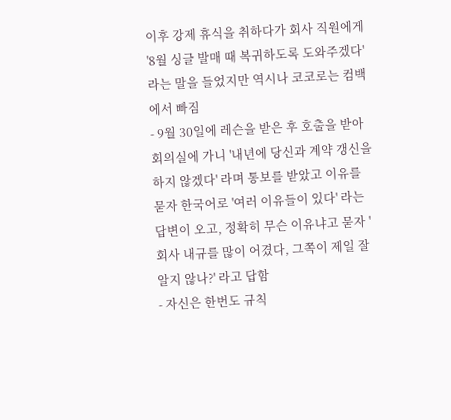이후 강제 휴식을 취하다가 회사 직원에게 '8월 싱글 발매 때 복귀하도록 도와주겠다' 라는 말을 들었지만 역시나 코코로는 컴백에서 빠짐
- 9월 30일에 레슨을 받은 후 호출을 받아 회의실에 가니 '내년에 당신과 계약 갱신을 하지 않겠다' 라며 통보를 받았고 이유를 묻자 한국어로 '여러 이유들이 있다' 라는 답변이 오고, 정확히 무슨 이유냐고 묻자 '회사 내규를 많이 어겼다, 그쪽이 제일 잘 알지 않나?' 라고 답함
- 자신은 한번도 규칙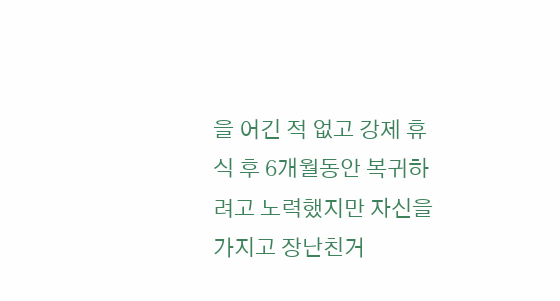을 어긴 적 없고 강제 휴식 후 6개월동안 복귀하려고 노력했지만 자신을 가지고 장난친거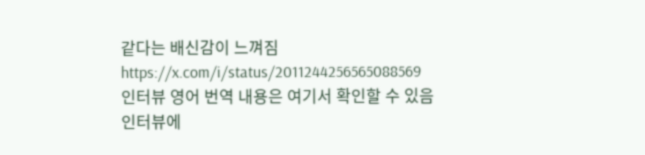같다는 배신감이 느껴짐
https://x.com/i/status/2011244256565088569
인터뷰 영어 번역 내용은 여기서 확인할 수 있음
인터뷰에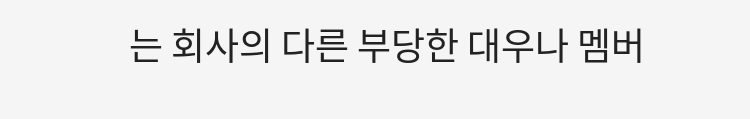는 회사의 다른 부당한 대우나 멤버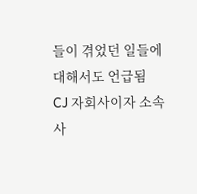들이 겪었던 일들에 대해서도 언급됨
CJ 자회사이자 소속사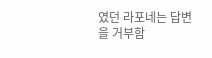였던 라포네는 답변을 거부함